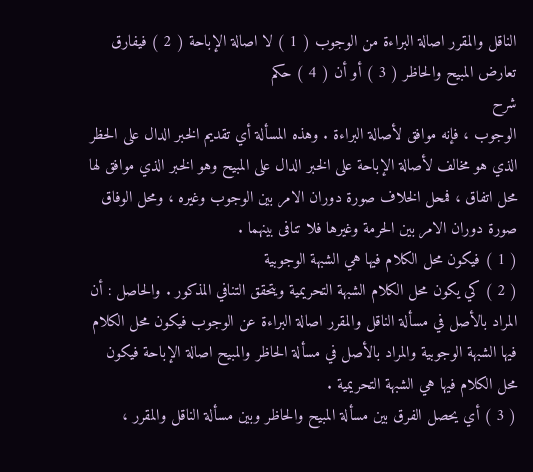الناقل والمقرر اصالة البراءة من الوجوب ( 1 ) لا اصالة الإباحة ( 2 ) فيفارق تعارض المبيح والحاظر ( 3 ) أو أن ( 4 ) حكم
شرح
الوجوب ، فإنه موافق لأصالة البراءة . وهذه المسألة أي تقديم الخبر الدال على الحظر الذي هو مخالف لأصالة الإباحة على الخبر الدال على المبيح وهو الخبر الذي موافق لها محل اتفاق ، فمحل الخلاف صورة دوران الامر بين الوجوب وغيره ، ومحل الوفاق صورة دوران الامر بين الحرمة وغيرها فلا تنافى بينهما .
( 1 ) فيكون محل الكلام فيها هي الشبهة الوجوبية
( 2 ) كي يكون محل الكلام الشبهة التحريمية ويتحقق التنافي المذكور . والحاصل : أن المراد بالأصل في مسألة الناقل والمقرر اصالة البراءة عن الوجوب فيكون محل الكلام فيها الشبهة الوجوبية والمراد بالأصل في مسألة الحاظر والمبيح اصالة الإباحة فيكون محل الكلام فيها هي الشبهة التحريمية .
( 3 ) أي يحصل الفرق بين مسألة المبيح والحاظر وبين مسألة الناقل والمقرر ،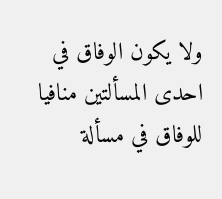ولا يكون الوفاق في احدى المسألتين منافيا للوفاق في مسألة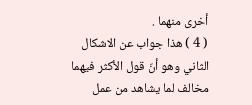أخرى منهما .
( 4 ) هذا جواب عن الاشكال الثاني وهو أنّ قول الأكثر فيهما مخالف لما يشاهد من عمل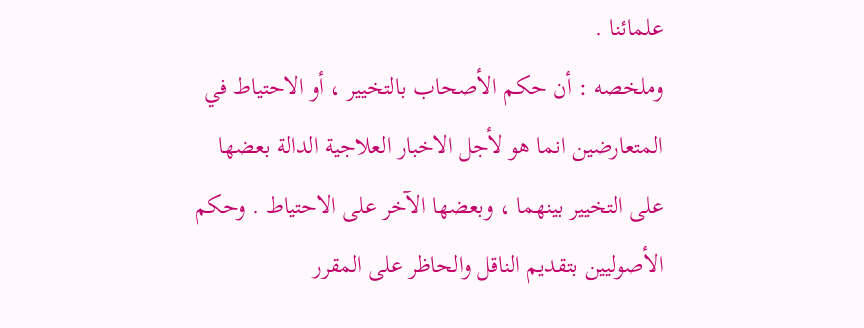علمائنا .
وملخصه : أن حكم الأصحاب بالتخيير ، أو الاحتياط في المتعارضين انما هو لأجل الاخبار العلاجية الدالة بعضها على التخيير بينهما ، وبعضها الآخر على الاحتياط . وحكم الأصوليين بتقديم الناقل والحاظر على المقرر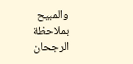والمبيح بملاحظة الرجحان